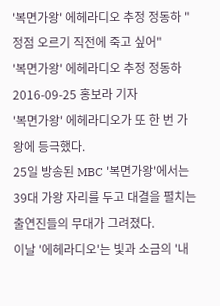'복면가왕' 에헤라디오 추정 정동하 "정점 오르기 직전에 죽고 싶어"
'복면가왕' 에헤라디오 추정 정동하
2016-09-25 홍보라 기자
'복면가왕' 에헤라디오가 또 한 번 가왕에 등극했다.
25일 방송된 MBC '복면가왕'에서는 39대 가왕 자리를 두고 대결을 펼치는 출연진들의 무대가 그려졌다.
이날 '에헤라디오'는 빛과 소금의 '내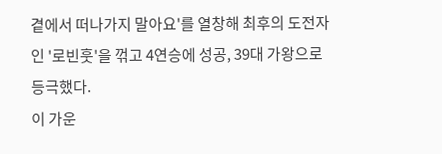곁에서 떠나가지 말아요'를 열창해 최후의 도전자인 '로빈훗'을 꺾고 4연승에 성공, 39대 가왕으로 등극했다.
이 가운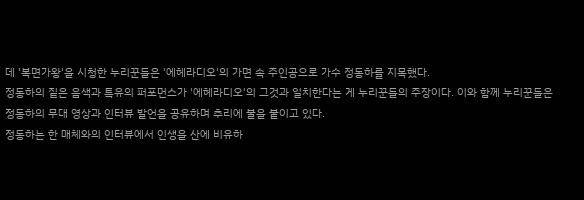데 '복면가왕'을 시청한 누리꾼들은 '에헤라디오'의 가면 속 주인공으로 가수 정동하를 지목했다.
정동하의 짙은 음색과 특유의 퍼포먼스가 '에헤라디오'의 그것과 일치한다는 게 누리꾼들의 주장이다. 이와 함께 누리꾼들은 정동하의 무대 영상과 인터뷰 발언을 공유하며 추리에 불을 붙이고 있다.
정동하는 한 매체와의 인터뷰에서 인생을 산에 비유하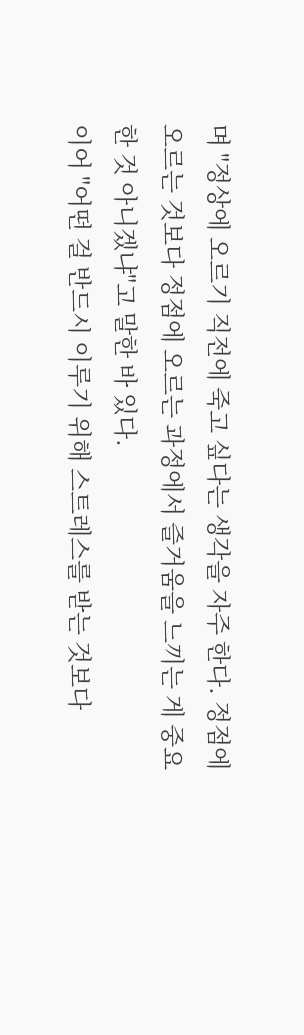며 "정상에 오르기 직전에 죽고 싶다는 생각을 자주 한다. 정점에 오르는 것보다 정점에 오르는 과정에서 즐거움을 느끼는 게 중요한 것 아니겠냐"고 말한 바 있다.
이어 "어떤 걸 반드시 이루기 위해 스트레스를 받는 것보다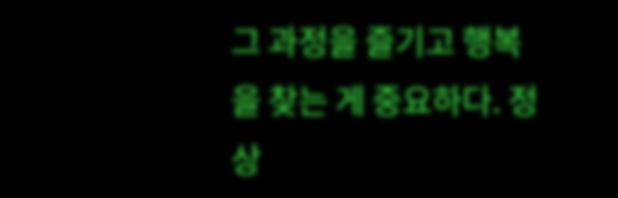그 과정을 즐기고 행복을 찾는 게 중요하다. 정상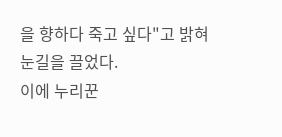을 향하다 죽고 싶다"고 밝혀 눈길을 끌었다.
이에 누리꾼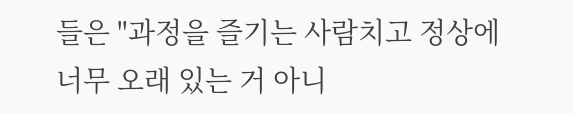들은 "과정을 즐기는 사람치고 정상에 너무 오래 있는 거 아니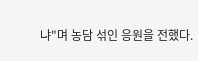냐"며 농담 섞인 응원을 전했다.